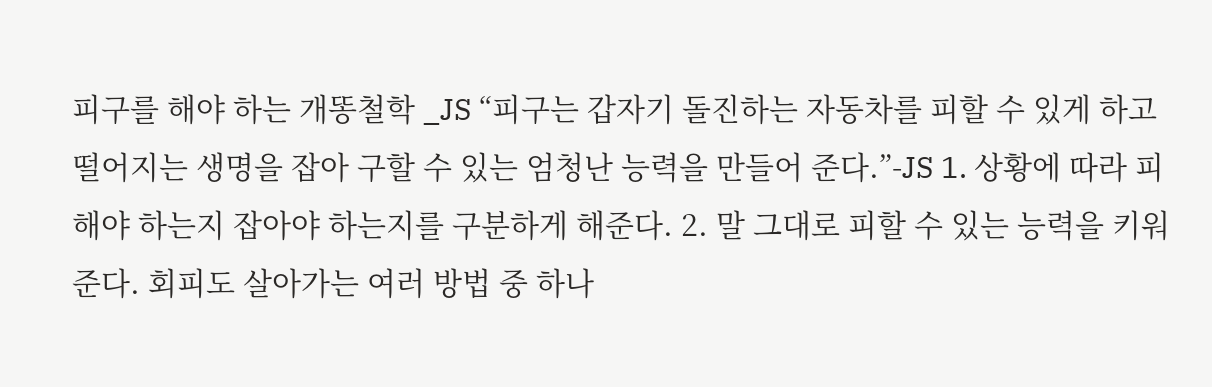피구를 해야 하는 개똥철학 _JS “피구는 갑자기 돌진하는 자동차를 피할 수 있게 하고 떨어지는 생명을 잡아 구할 수 있는 엄청난 능력을 만들어 준다.”-JS 1. 상황에 따라 피해야 하는지 잡아야 하는지를 구분하게 해준다. 2. 말 그대로 피할 수 있는 능력을 키워준다. 회피도 살아가는 여러 방법 중 하나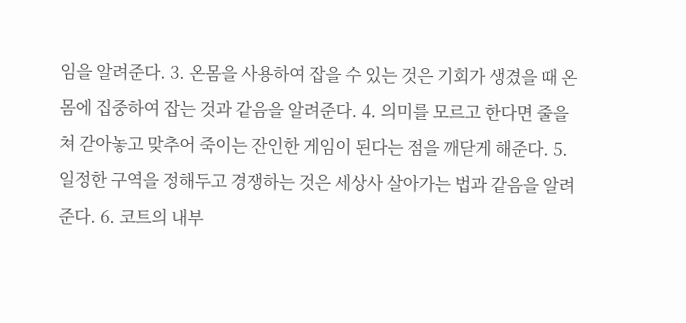임을 알려준다. 3. 온몸을 사용하여 잡을 수 있는 것은 기회가 생겼을 때 온몸에 집중하여 잡는 것과 같음을 알려준다. 4. 의미를 모르고 한다면 줄을 쳐 갇아놓고 맞추어 죽이는 잔인한 게임이 된다는 점을 깨닫게 해준다. 5. 일정한 구역을 정해두고 경쟁하는 것은 세상사 살아가는 법과 같음을 알려준다. 6. 코트의 내부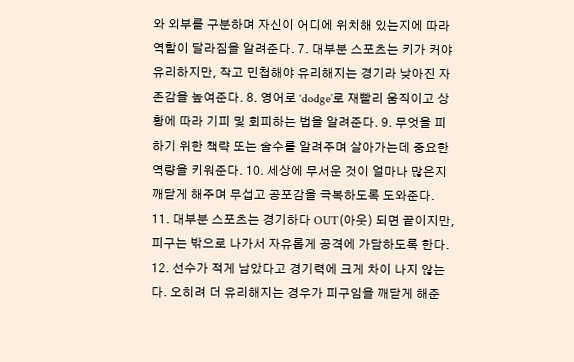와 외부를 구분하며 자신이 어디에 위치해 있는지에 따라 역할이 달라짐을 알려준다. 7. 대부분 스포츠는 키가 커야 유리하지만, 작고 민첩해야 유리해지는 경기라 낮아진 자존감을 높여준다. 8. 영어로 ‘dodge’로 재빨리 움직이고 상황에 따라 기피 및 회피하는 법을 알려준다. 9. 무엇을 피하기 위한 책략 또는 술수를 알려주며 살아가는데 중요한 역량을 키워준다. 10. 세상에 무서운 것이 얼마나 많은지 깨닫게 해주며 무섭고 공포감을 극복하도록 도와준다. 11. 대부분 스포츠는 경기하다 OUT(아웃) 되면 끝이지만, 피구는 밖으로 나가서 자유롭게 공격에 가담하도록 한다. 12. 선수가 적게 남았다고 경기력에 크게 차이 나지 않는다. 오히려 더 유리해지는 경우가 피구임을 깨닫게 해준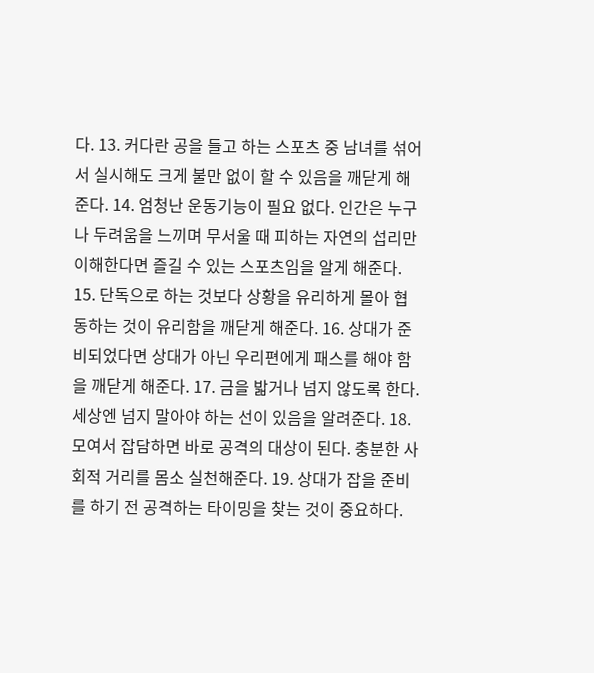다. 13. 커다란 공을 들고 하는 스포츠 중 남녀를 섞어서 실시해도 크게 불만 없이 할 수 있음을 깨닫게 해준다. 14. 엄청난 운동기능이 필요 없다. 인간은 누구나 두려움을 느끼며 무서울 때 피하는 자연의 섭리만 이해한다면 즐길 수 있는 스포츠임을 알게 해준다. 15. 단독으로 하는 것보다 상황을 유리하게 몰아 협동하는 것이 유리함을 깨닫게 해준다. 16. 상대가 준비되었다면 상대가 아닌 우리편에게 패스를 해야 함을 깨닫게 해준다. 17. 금을 밟거나 넘지 않도록 한다. 세상엔 넘지 말아야 하는 선이 있음을 알려준다. 18. 모여서 잡담하면 바로 공격의 대상이 된다. 충분한 사회적 거리를 몸소 실천해준다. 19. 상대가 잡을 준비를 하기 전 공격하는 타이밍을 찾는 것이 중요하다.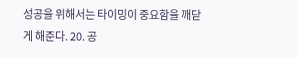성공을 위해서는 타이밍이 중요함을 깨닫게 해준다. 20. 공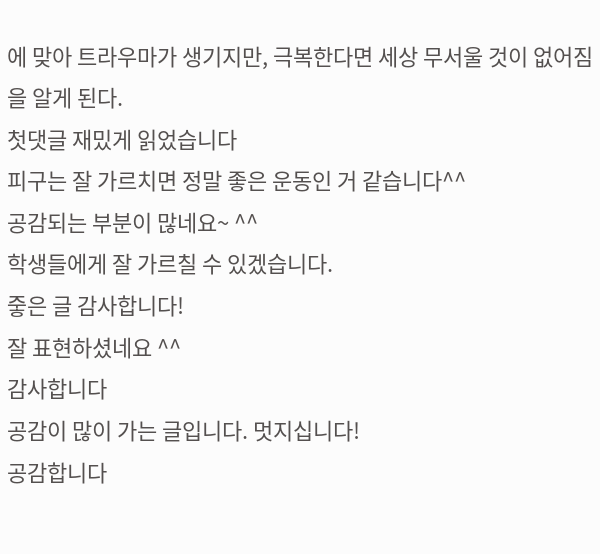에 맞아 트라우마가 생기지만, 극복한다면 세상 무서울 것이 없어짐을 알게 된다.
첫댓글 재밌게 읽었습니다
피구는 잘 가르치면 정말 좋은 운동인 거 같습니다^^
공감되는 부분이 많네요~ ^^
학생들에게 잘 가르칠 수 있겠습니다.
줗은 글 감사합니다!
잘 표현하셨네요 ^^
감사합니다
공감이 많이 가는 글입니다. 멋지십니다!
공감합니다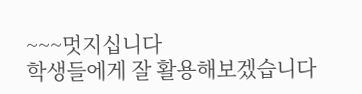~~~멋지십니다
학생들에게 잘 활용해보겠습니다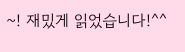~! 재밌게 읽었습니다!^^